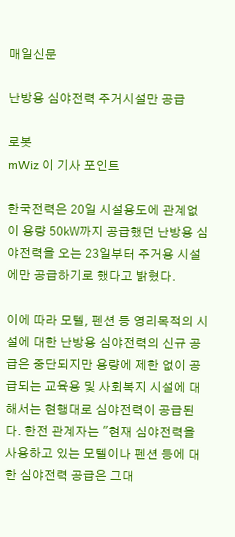매일신문

난방용 심야전력 주거시설만 공급

로봇
mWiz 이 기사 포인트

한국전력은 20일 시설용도에 관계없이 용량 50㎾까지 공급했던 난방용 심야전력을 오는 23일부터 주거용 시설에만 공급하기로 했다고 밝혔다.

이에 따라 모텔, 펜션 등 영리목적의 시설에 대한 난방용 심야전력의 신규 공급은 중단되지만 용량에 제한 없이 공급되는 교육용 및 사회복지 시설에 대해서는 현행대로 심야전력이 공급된다. 한전 관계자는 "현재 심야전력을 사용하고 있는 모텔이나 펜션 등에 대한 심야전력 공급은 그대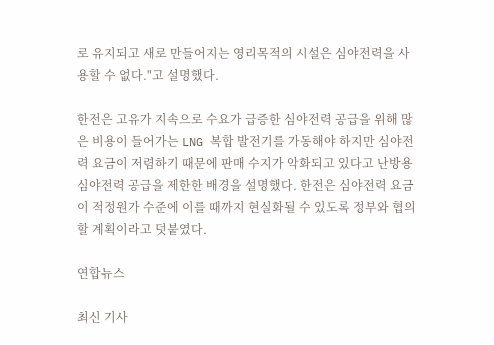로 유지되고 새로 만들어지는 영리목적의 시설은 심야전력을 사용할 수 없다."고 설명했다.

한전은 고유가 지속으로 수요가 급증한 심야전력 공급을 위해 많은 비용이 들어가는 LNG 복합 발전기를 가동해야 하지만 심야전력 요금이 저렴하기 때문에 판매 수지가 악화되고 있다고 난방용 심야전력 공급을 제한한 배경을 설명했다. 한전은 심야전력 요금이 적정원가 수준에 이를 때까지 현실화될 수 있도록 정부와 협의할 계획이라고 덧붙였다.

연합뉴스

최신 기사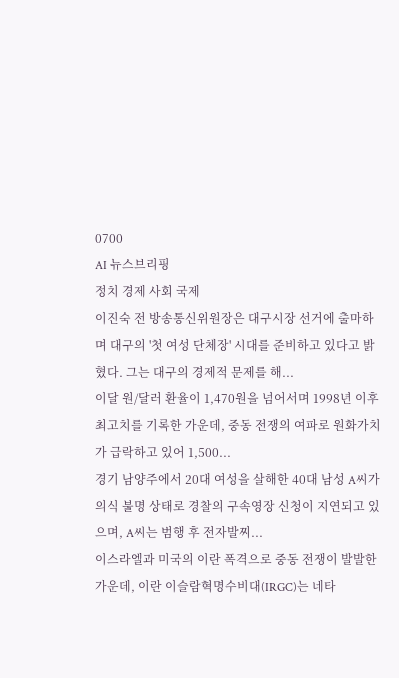0700
AI 뉴스브리핑
정치 경제 사회 국제
이진숙 전 방송통신위원장은 대구시장 선거에 출마하며 대구의 '첫 여성 단체장' 시대를 준비하고 있다고 밝혔다. 그는 대구의 경제적 문제를 해...
이달 원/달러 환율이 1,470원을 넘어서며 1998년 이후 최고치를 기록한 가운데, 중동 전쟁의 여파로 원화가치가 급락하고 있어 1,500...
경기 남양주에서 20대 여성을 살해한 40대 남성 A씨가 의식 불명 상태로 경찰의 구속영장 신청이 지연되고 있으며, A씨는 범행 후 전자발찌...
이스라엘과 미국의 이란 폭격으로 중동 전쟁이 발발한 가운데, 이란 이슬람혁명수비대(IRGC)는 네타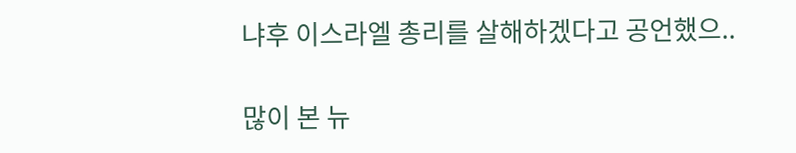냐후 이스라엘 총리를 살해하겠다고 공언했으..

많이 본 뉴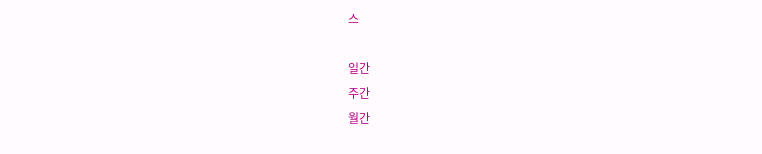스

일간
주간
월간